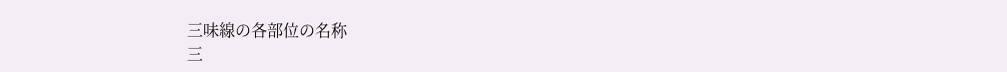三味線の各部位の名称
三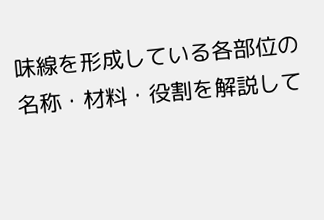味線を形成している各部位の名称・材料・役割を解説して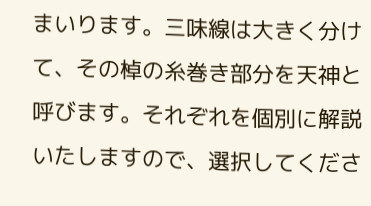まいります。三味線は大きく分けて、その棹の糸巻き部分を天神と呼びます。それぞれを個別に解説いたしますので、選択してくださ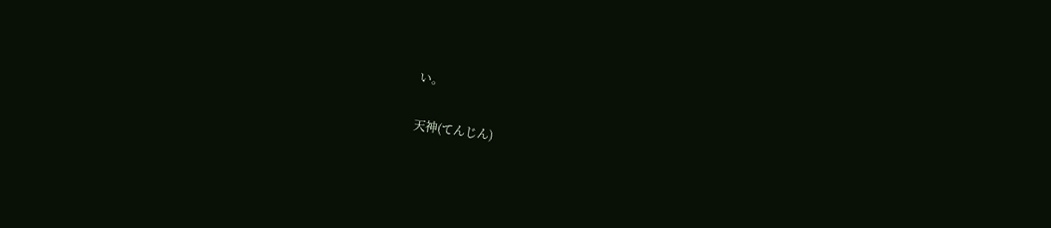い。

天神(てんじん)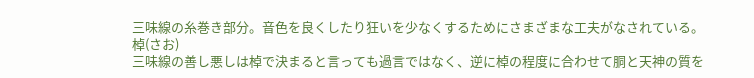三味線の糸巻き部分。音色を良くしたり狂いを少なくするためにさまざまな工夫がなされている。
棹(さお)
三味線の善し悪しは棹で決まると言っても過言ではなく、逆に棹の程度に合わせて胴と天神の質を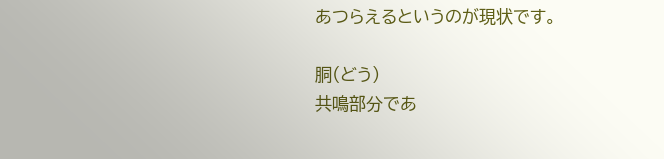あつらえるというのが現状です。

胴(どう)
共鳴部分であ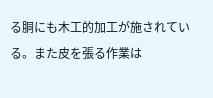る胴にも木工的加工が施されている。また皮を張る作業は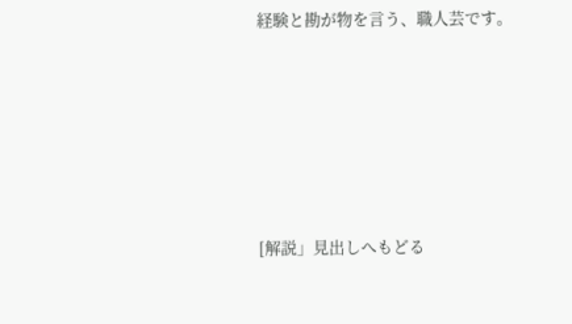経験と勘が物を言う、職人芸です。








[解説」見出しへもどる